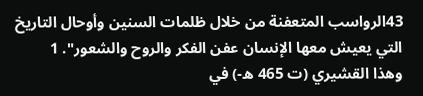43الرواسب المتعفنة من خلال ظلمات السنين وأوحال التاريخ التي يعيش معها الإنسان عفن الفكر والروح والشعور". 1
وهذا القشيري (ت 465 ه-) في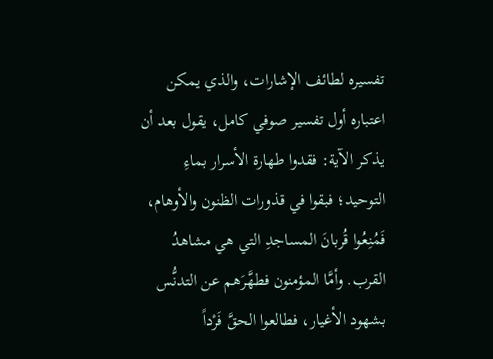تفسيره لطائف الإشارات، والذي يمكن اعتباره أول تفسير صوفي كامل، يقول بعد أن يذكر الآية: فقدوا طهارة الأسرار بماءِ التوحيد؛ فبقوا في قذورات الظنون والأوهام، فَمُنِعُوا قُربانَ المساجدِ التي هي مشاهدُ القرب. وأمَّا المؤمنون فطهَّرَهم عن التدنُّس بشهود الأغيار، فطالعوا الحقَّ فَرْداً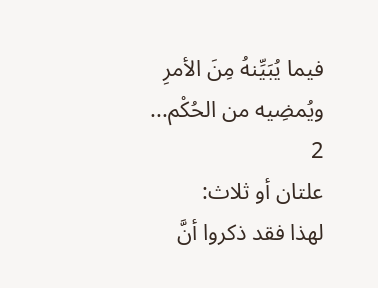فيما يُبَيِّنهُ مِنَ الأمرِ ويُمضِيه من الحُكْم... 2
علتان أو ثلاث:
لهذا فقد ذكروا أنَّ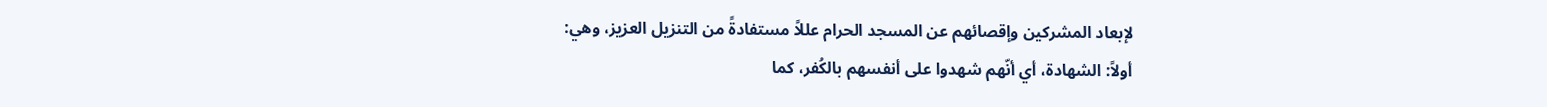لإبعاد المشركين وإقصائهم عن المسجد الحرام عللاً مستفادةً من التنزيل العزيز، وهي:
أولاً: الشهادة، أي أنّهم شهدوا على أنفسهم بالكُفر، كما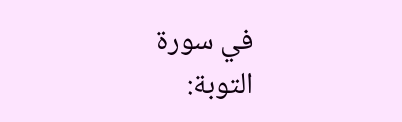في سورة التوبة: